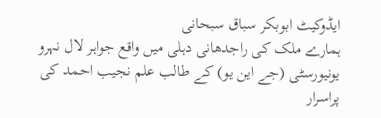ایڈوکیٹ ابوبکر سباق سبحانی
ہمارے ملک کی راجدھانی دہلی میں واقع جواہر لال نہرو یونیورسٹی (جے این یو) کے طالب علم نجیب احمد کی پراسرار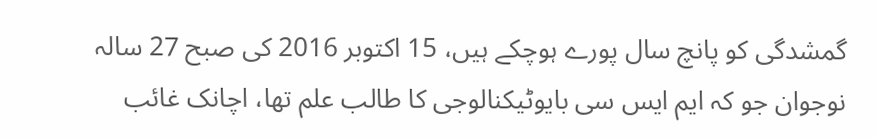گمشدگی کو پانچ سال پورے ہوچکے ہیں، 15 اکتوبر 2016 کی صبح 27 سالہ نوجوان جو کہ ایم ایس سی بایوٹیکنالوجی کا طالب علم تھا، اچانک غائب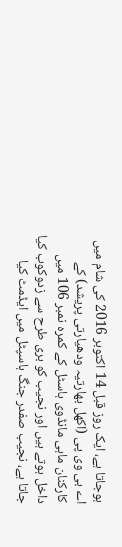ہوجاتا ہے، ایک روز قبل 14 اکتوبر 2016 کی شام میں اے بی وی پی (اکھل بھارتیہ ودھیارتی پریشد) کے کارکنان ماہی مانڈوی ہاسٹل کے کمرہ نمبر 106 میں داخل ہوتے ہیں اور نجیب کو بری طرح سے زدوکوب کیا جاتا ہے، نجیب صفدر جنگ ہاسپٹل میں ایڈمٹ کیا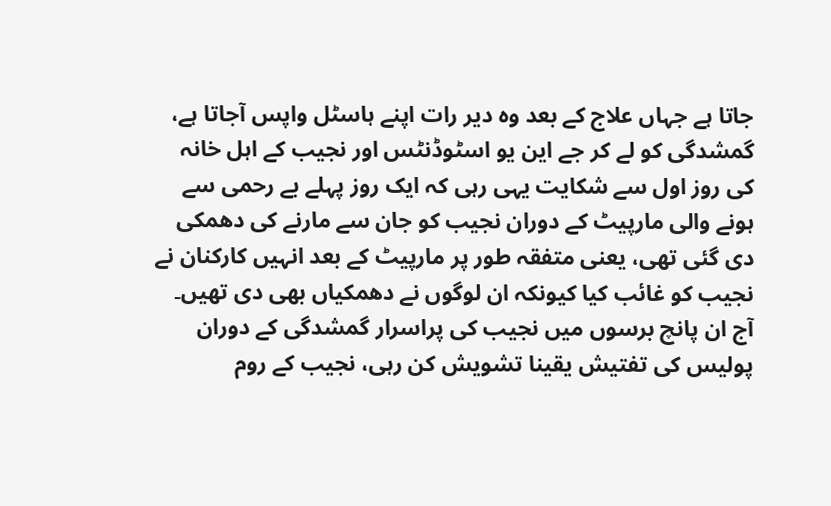جاتا ہے جہاں علاج کے بعد وہ دیر رات اپنے ہاسٹل واپس آجاتا ہے، گمشدگی کو لے کر جے این یو اسٹوڈنٹس اور نجیب کے اہل خانہ کی روز اول سے شکایت یہی رہی کہ ایک روز پہلے بے رحمی سے ہونے والی مارپیٹ کے دوران نجیب کو جان سے مارنے کی دھمکی دی گئی تھی، یعنی متفقہ طور پر مارپیٹ کے بعد انہیں کارکنان نے نجیب کو غائب کیا کیونکہ ان لوگوں نے دھمکیاں بھی دی تھیں۔
آج ان پانچ برسوں میں نجیب کی پراسرار گمشدگی کے دوران پولیس کی تفتیش یقینا تشویش کن رہی، نجیب کے روم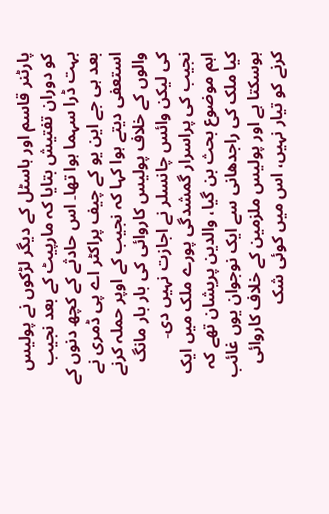پارٹنر قاسم اور ہاسٹل کے دیگر لڑکوں نے پولیس کو دوران تفتیش بتایا کہ مارپیٹ کے بعد نجیب بہت ڈرا سہما ہوا تھا۔ اس حادثے کے کچھ دنوں کے بعد ہی جے این یو کے چیف پراکٹر اے پی ڈمری نے استعفی دیتے ہوا کہا کہ نجیب کے اوپر حملہ کرنے والوں کے خلاف پولیس کاروائی کی بار بار مانگ کی لیکن وائس چانسلر نے اجازت نہیں دی۔
نجیب کی پراسرار گمشدگی پورے ملک میں ایک اہم موضوع بحث بن گیا، والدین پریشان تھے کہ کیا ملک کی راجدھانی سے ایک نوجوان یوں غائب ہوسکتا ہے اور پولیس ملزمین کے خلاف کاروائی کرنے کو تیار نہیں، اس میں کوئی شک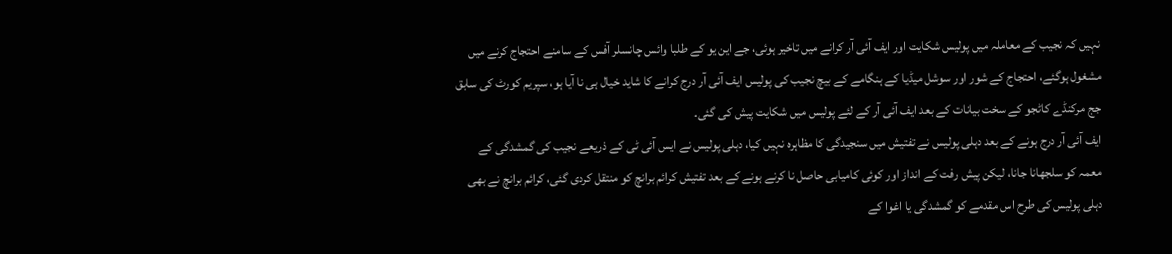نہیں کہ نجیب کے معاملہ میں پولیس شکایت اور ایف آئی آر کرانے میں تاخیر ہوئی، جے این یو کے طلبا وائس چانسلر آفس کے سامنے احتجاج کرنے میں مشغول ہوگئے، احتجاج کے شور اور سوشل میڈیا کے ہنگامے کے بیچ نجیب کی پولیس ایف آئی آر درج کرانے کا شاید خیال ہی نا آیا ہو، سپریم کورٹ کی سابق جج مرکنڈے کاٹجو کے سخت بیانات کے بعد ایف آئی آر کے لئے پولیس میں شکایت پیش کی گئی۔
ایف آئی آر درج ہونے کے بعد دہلی پولیس نے تفتیش میں سنجیدگی کا مظاہرہ نہیں کیا، دہلی پولیس نے ایس آئی ٹی کے ذریعے نجیب کی گمشدگی کے معمہ کو سلجھانا جانا، لیکن پیش رفت کے انداز اور کوئی کامیابی حاصل نا کرنے ہونے کے بعد تفتیش کرائم برانچ کو منتقل کردی گئی، کرائم برانچ نے بھی دہلی پولیس کی طرح اس مقدمے کو گمشدگی یا اغوا کے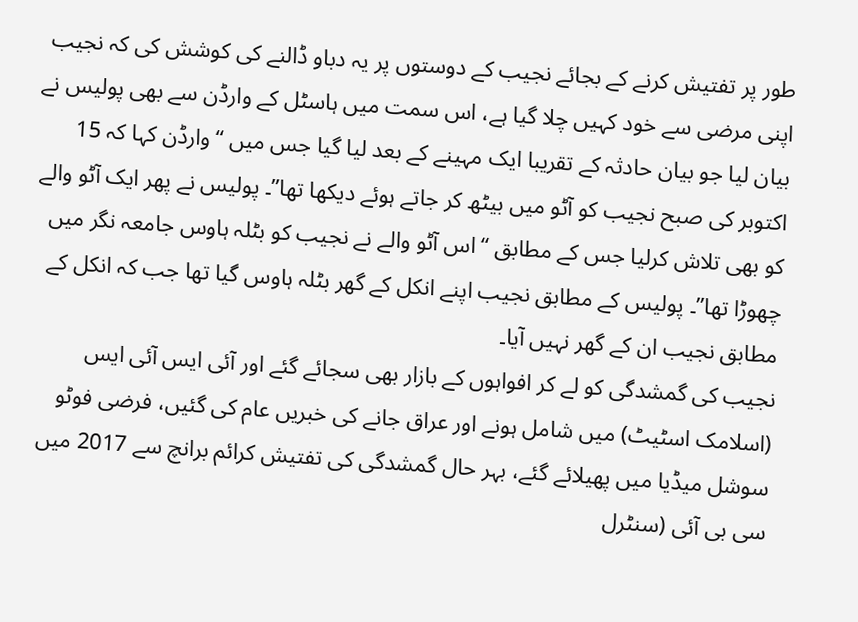طور پر تفتیش کرنے کے بجائے نجیب کے دوستوں پر یہ دباو ڈالنے کی کوشش کی کہ نجیب اپنی مرضی سے خود کہیں چلا گیا ہے، اس سمت میں ہاسٹل کے وارڈن سے بھی پولیس نے بیان لیا جو بیان حادثہ کے تقریبا ایک مہینے کے بعد لیا گیا جس میں “وارڈن کہا کہ 15 اکتوبر کی صبح نجیب کو آٹو میں بیٹھ کر جاتے ہوئے دیکھا تھا”۔ پولیس نے پھر ایک آٹو والے کو بھی تلاش کرلیا جس کے مطابق “اس آٹو والے نے نجیب کو بٹلہ ہاوس جامعہ نگر میں چھوڑا تھا”۔ پولیس کے مطابق نجیب اپنے انکل کے گھر بٹلہ ہاوس گیا تھا جب کہ انکل کے مطابق نجیب ان کے گھر نہیں آیا۔
نجیب کی گمشدگی کو لے کر افواہوں کے بازار بھی سجائے گئے اور آئی ایس آئی ایس (اسلامک اسٹیٹ) میں شامل ہونے اور عراق جانے کی خبریں عام کی گئیں، فرضی فوٹو سوشل میڈیا میں پھیلائے گئے، بہر حال گمشدگی کی تفتیش کرائم برانچ سے 2017 میں سی بی آئی (سنٹرل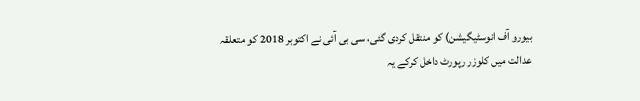بیورو آف انوسٹیگیشن) کو منتقل کردی گئی، سی بی آئی نے اکتوبر 2018 کو متعلقہ عدالت میں کلوزر رپورٹ داخل کرکے یہ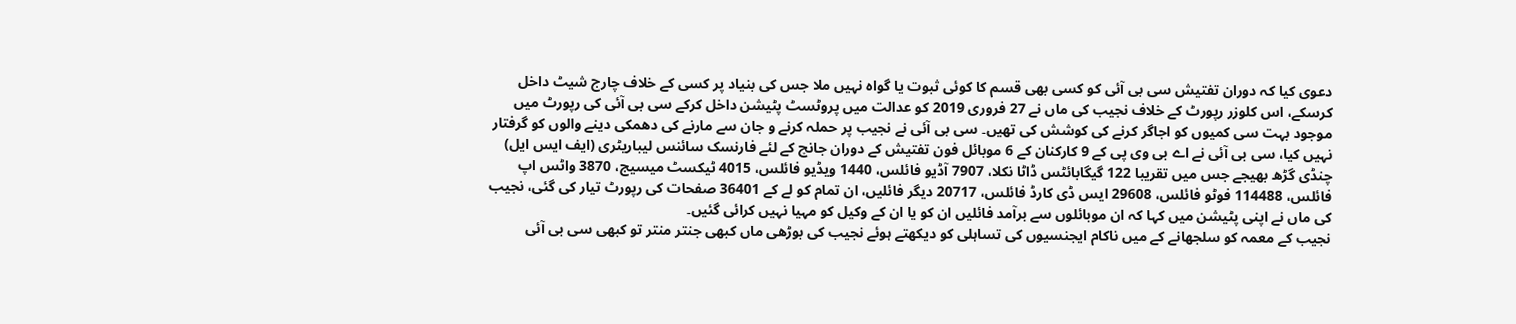دعوی کیا کہ دوران تفتیش سی بی آئی کو کسی بھی قسم کا کوئی ثبوت یا گواہ نہیں ملا جس کی بنیاد پر کسی کے خلاف چارج شیٹ داخل کرسکے، اس کلوزر رپورٹ کے خلاف نجیب کی ماں نے 27 فروری 2019 کو عدالت میں پروٹسٹ پٹیشن داخل کرکے سی بی آئی کی رپورٹ میں موجود بہت سی کمیوں کو اجاگر کرنے کی کوشش کی تھیں۔ سی بی آئی نے نجیب پر حملہ کرنے و جان سے مارنے کی دھمکی دینے والوں کو گرفتار نہیں کیا، سی بی آئی نے اے بی وی پی کے 9 کارکنان کے 6 موبائل فون تفتیش کے دوران جانچ کے لئے فارنسک سائنس لیباریٹری (ایف ایس ایل) چنڈی گڑھ بھیجے جس میں تقریبا 122 گیگابائٹس ڈاٹا نکلا، 7907 آڈیو فائلس، 1440 ویڈیو فائلس، 4015 ٹیکسٹ میسیج، 3870 واٹس اپ فائلس، 114488 فوٹو فائلس، 29608 ایس ڈی کارڈ فائلس، 20717 دیگر فائلیں، ان تمام کو لے کے 36401 صفحات کی رپورٹ تیار کی گئی، نجیب کی ماں نے اپنی پٹیشن میں کہا کہ ان موبائلوں سے برآمد فائلیں ان کو یا ان کے وکیل کو مہیا نہیں کرائی گئیں۔
نجیب کے معمہ کو سلجھانے کے میں ناکام ایجنسیوں کی تساہلی کو دیکھتے ہوئے نجیب کی بوڑھی ماں کبھی جنتر منتر تو کبھی سی بی آئی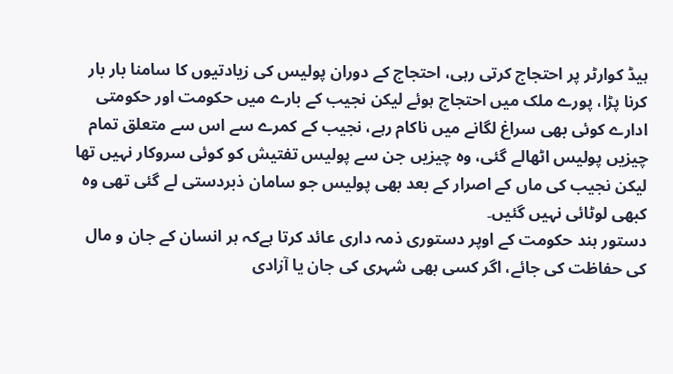ہیڈ کوارٹر پر احتجاج کرتی رہی، احتجاج کے دوران پولیس کی زیادتیوں کا سامنا بار بار کرنا پڑا، پورے ملک میں احتجاج ہوئے لیکن نجیب کے بارے میں حکومت اور حکومتی ادارے کوئی بھی سراغ لگانے میں ناکام رہے، نجیب کے کمرے سے اس سے متعلق تمام چیزیں پولیس اٹھالے گئی، وہ چیزیں جن سے پولیس تفتیش کو کوئی سروکار نہیں تھا لیکن نجیب کی ماں کے اصرار کے بعد بھی پولیس جو سامان ذبردستی لے گئی تھی وہ کبھی لوٹائی نہیں گئیں۔
دستور ہند حکومت کے اوپر دستوری ذمہ داری عائد کرتا ہےکہ ہر انسان کے جان و مال کی حفاظت کی جائے، اگر کسی بھی شہری کی جان یا آزادی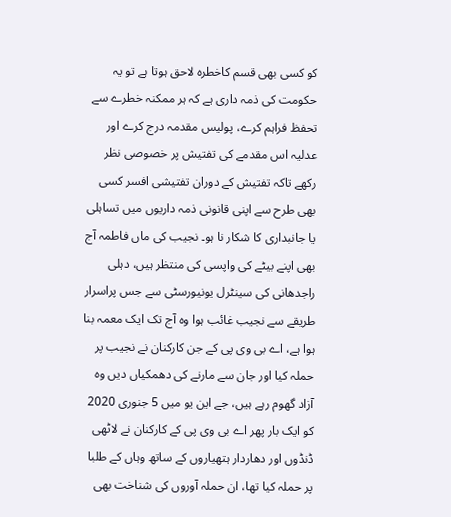کو کسی بھی قسم کاخطرہ لاحق ہوتا ہے تو یہ حکومت کی ذمہ داری ہے کہ ہر ممکنہ خطرے سے تحفظ فراہم کرے، پولیس مقدمہ درج کرے اور عدلیہ اس مقدمے کی تفتیش پر خصوصی نظر رکھے تاکہ تفتیش کے دوران تفتیشی افسر کسی بھی طرح سے اپنی قانونی ذمہ داریوں میں تساہلی یا جانبداری کا شکار نا ہو۔ نجیب کی ماں فاطمہ آج بھی اپنے بیٹے کی واپسی کی منتظر ہیں، دہلی راجدھانی کی سینٹرل یونیورسٹی سے جس پراسرار طریقے سے نجیب غائب ہوا وہ آج تک ایک معمہ بنا ہوا ہے، اے بی وی پی کے جن کارکنان نے نجیب پر حملہ کیا اور جان سے مارنے کی دھمکیاں دیں وہ آزاد گھوم رہے ہیں، جے این یو میں 5 جنوری 2020 کو ایک بار پھر اے بی وی پی کے کارکنان نے لاٹھی ڈنڈوں اور دھاردار ہتھیاروں کے ساتھ وہاں کے طلبا پر حملہ کیا تھا، ان حملہ آوروں کی شناخت بھی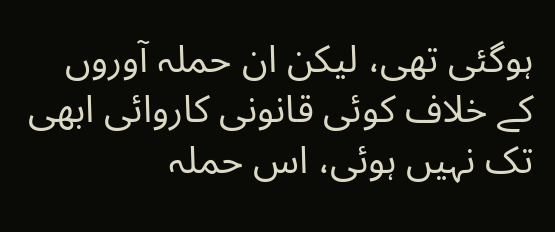ہوگئی تھی، لیکن ان حملہ آوروں کے خلاف کوئی قانونی کاروائی ابھی تک نہیں ہوئی، اس حملہ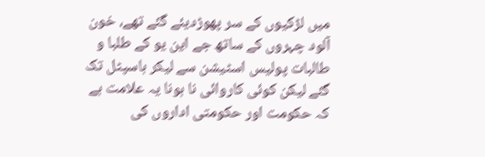میں لڑکیوں کے سر پھوڑدیئے گئے تھے، خون آلود چہروں کے ساتھ جے این یو کے طلبا و طالبات پولیس اسٹیشن سے لیکر ہاسپٹل تک گئے لیکن کوئی کاروائی نا ہونا یہ علامت ہے کہ حکومت اور حکومتی اداروں کی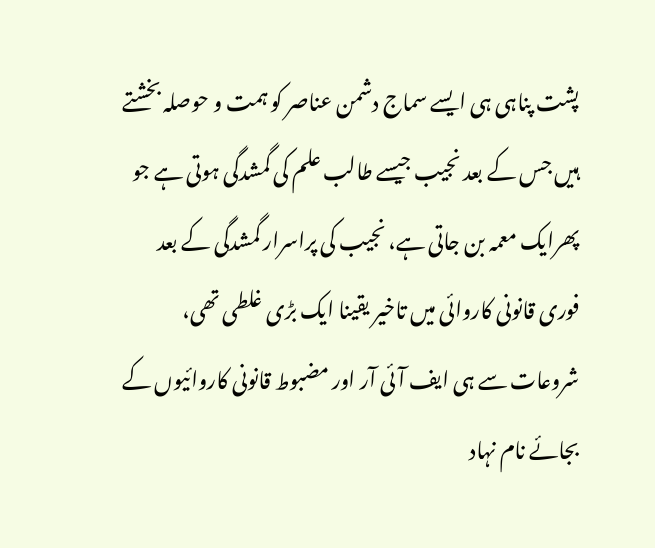پشت پناہی ہی ایسے سماج دشمن عناصر کو ہمت و حوصلہ بخشتے ہیں جس کے بعد نجیب جیسے طالب علم کی گمشدگی ہوتی ہے جو پھرایک معمہ بن جاتی ہے، نجیب کی پراسرار گمشدگی کے بعد فوری قانونی کاروائی میں تاخیر یقینا ایک بڑی غلطی تھی، شروعات سے ہی ایف آئی آر اور مضبوط قانونی کاروائیوں کے بجائے نام نہاد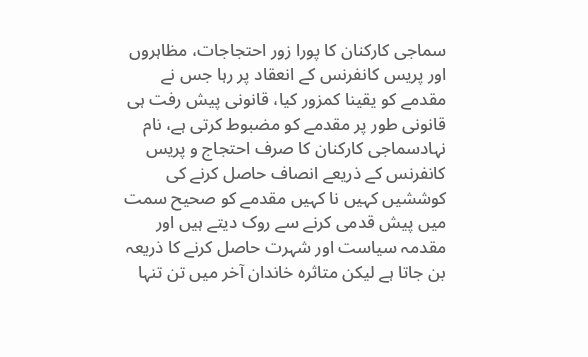سماجی کارکنان کا پورا زور احتجاجات، مظاہروں اور پریس کانفرنس کے انعقاد پر رہا جس نے مقدمے کو یقینا کمزور کیا، قانونی پیش رفت ہی قانونی طور پر مقدمے کو مضبوط کرتی ہے، نام نہادسماجی کارکنان کا صرف احتجاج و پریس کانفرنس کے ذریعے انصاف حاصل کرنے کی کوششیں کہیں نا کہیں مقدمے کو صحیح سمت میں پیش قدمی کرنے سے روک دیتے ہیں اور مقدمہ سیاست اور شہرت حاصل کرنے کا ذریعہ بن جاتا ہے لیکن متاثرہ خاندان آخر میں تن تنہا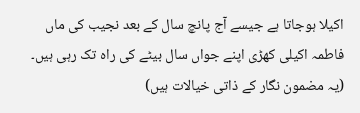اکیلا ہوجاتا ہے جیسے آج پانچ سال کے بعد نجیب کی ماں فاطمہ اکیلی کھڑی اپنے جواں سال بیٹے کی راہ تک رہی ہیں۔
(یہ مضمون نگار کے ذاتی خیالات ہیں)